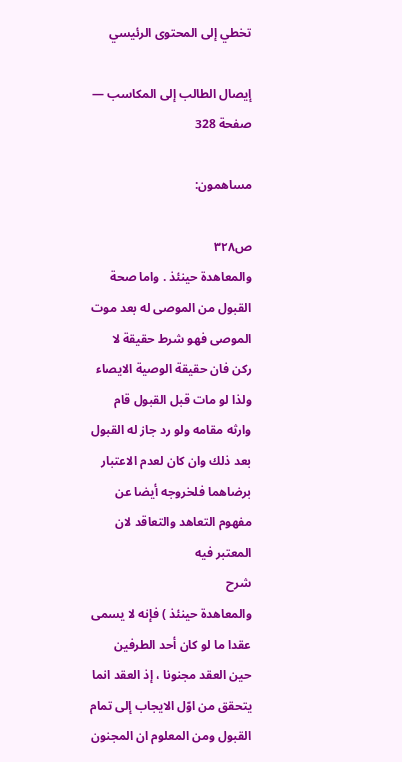تخطي إلى المحتوى الرئيسي

إيصال الطالب إلى المكاسب — صفحة 328

مساهمون:

ص٣٢٨
والمعاهدة حينئذ . واما صحة القبول من الموصى له بعد موت الموصى فهو شرط حقيقة لا ركن فان حقيقة الوصية الايصاء ولذا لو مات قبل القبول قام وارثه مقامه ولو رد جاز له القبول بعد ذلك وان كان لعدم الاعتبار برضاهما فلخروجه أيضا عن مفهوم التعاهد والتعاقد لان المعتبر فيه
شرح
والمعاهدة حينئذ ) فإنه لا يسمى عقدا ما لو كان أحد الطرفين حين العقد مجنونا ، إذ العقد انما يتحقق من اوّل الايجاب إلى تمام القبول ومن المعلوم ان المجنون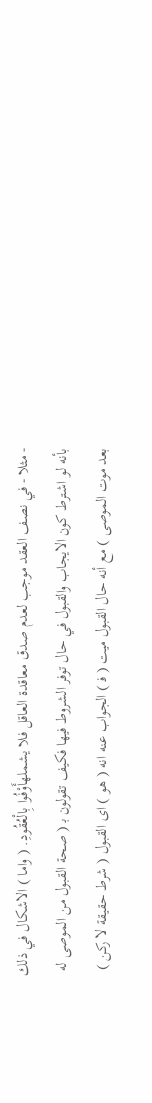- مثلا - في نصف العقد موجب لعدم صدق معاقدة العاقل فلا يشملهأَوْفُوا بِالْعُقُودِ. ( واما ) الاشكال في ذلك بأنه لو اشترط كون الايجاب والقبول في حال توفر الشروط فيها فكيف تقولون ب‍ ( صحة القبول من الموصى له بعد موت الموصى ) مع أنه حال القبول ميت ( ف‍ ) الجواب عنه انه ( هو ) اى القبول ( شرط حقيقة لا ركن )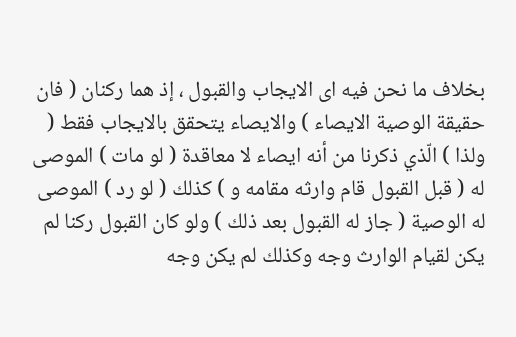بخلاف ما نحن فيه اى الايجاب والقبول ، إذ هما ركنان ( فان حقيقة الوصية الايصاء ) والايصاء يتحقق بالايجاب فقط ( ولذا ) الّذي ذكرنا من أنه ايصاء لا معاقدة ( لو مات ) الموصى له ( قبل القبول قام وارثه مقامه و ) كذلك ( لو رد ) الموصى له الوصية ( جاز له القبول بعد ذلك ) ولو كان القبول ركنا لم يكن لقيام الوارث وجه وكذلك لم يكن وجه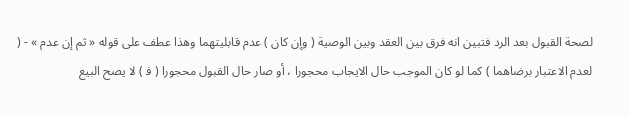لصحة القبول بعد الرد فتبين انه فرق بين العقد وبين الوصية ( وإن كان ) عدم قابليتهما وهذا عطف على قوله « ثم إن عدم » - ( لعدم الاعتبار برضاهما ) كما لو كان الموجب حال الايجاب محجورا ، أو صار حال القبول محجورا ( ف‍ ) لا يصح البيع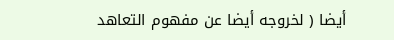أيضا ( لخروجه أيضا عن مفهوم التعاهد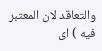والتعاقد لان المعتبر فيه ) اى